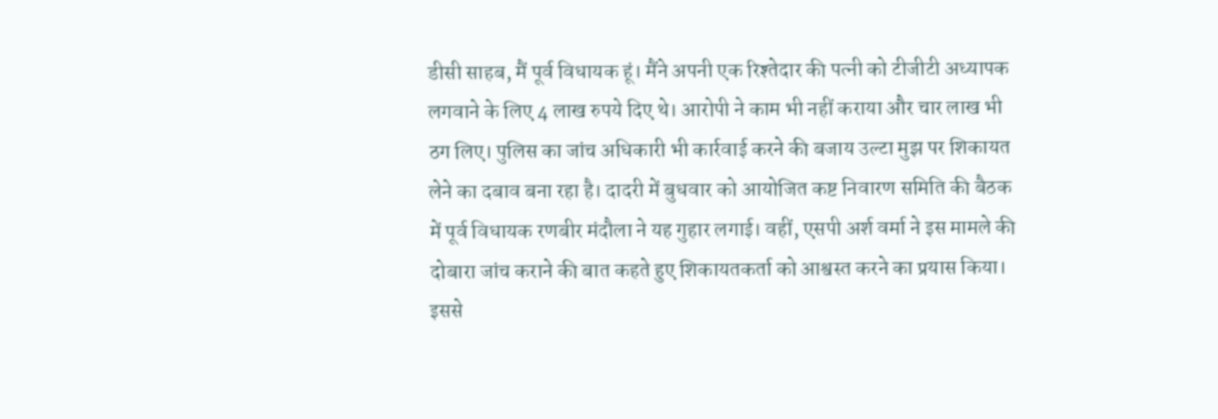डीसी साहब, मैं पूर्व विधायक हूं। मैंने अपनी एक रिश्तेदार की पत्नी को टीजीटी अध्यापक लगवाने के लिए 4 लाख रुपये दिए थे। आरोपी ने काम भी नहीं कराया और चार लाख भी ठग लिए। पुलिस का जांच अधिकारी भी कार्रवाई करने की बजाय उल्टा मुझ पर शिकायत लेने का दबाव बना रहा है। दादरी में बुधवार को आयोजित कष्ट निवारण समिति की बैठक में पूर्व विधायक रणबीर मंदौला ने यह गुहार लगाई। वहीं, एसपी अर्श वर्मा ने इस मामले की दोबारा जांच कराने की बात कहते हुए शिकायतकर्ता को आश्वस्त करने का प्रयास किया। इससे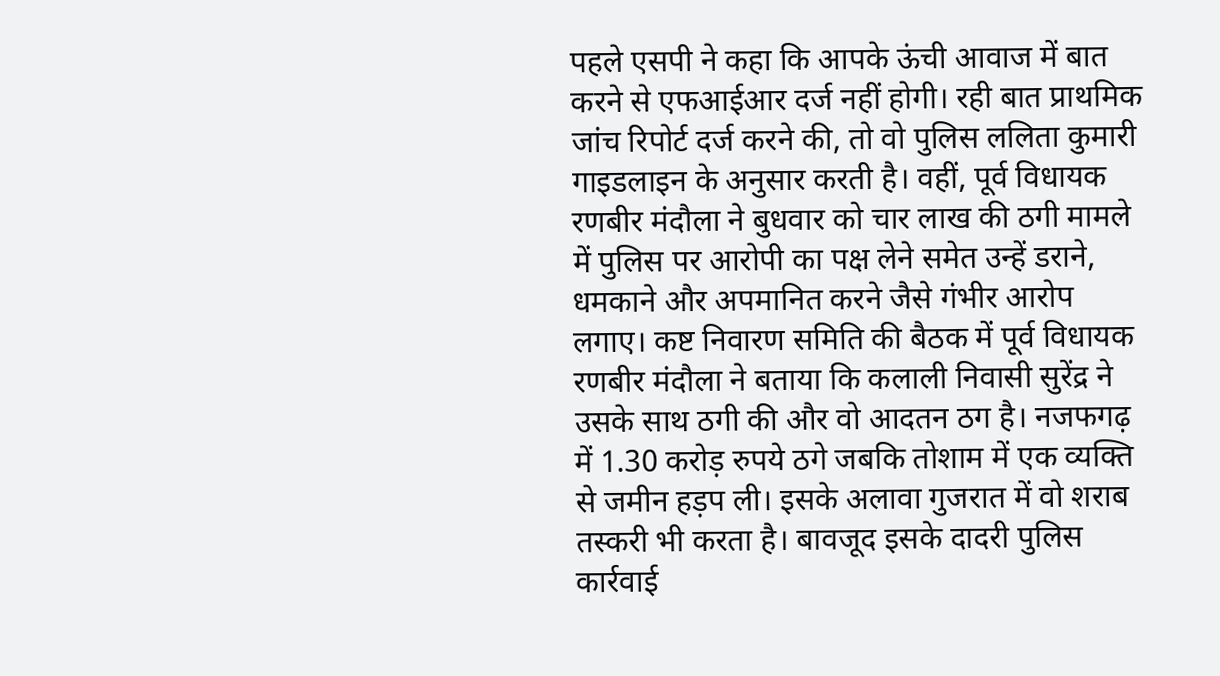पहले एसपी ने कहा कि आपके ऊंची आवाज में बात करने से एफआईआर दर्ज नहीं होगी। रही बात प्राथमिक जांच रिपोर्ट दर्ज करने की, तो वो पुलिस ललिता कुमारी गाइडलाइन के अनुसार करती है। वहीं, पूर्व विधायक रणबीर मंदौला ने बुधवार को चार लाख की ठगी मामले में पुलिस पर आरोपी का पक्ष लेने समेत उन्हें डराने, धमकाने और अपमानित करने जैसे गंभीर आरोप लगाए। कष्ट निवारण समिति की बैठक में पूर्व विधायक रणबीर मंदौला ने बताया कि कलाली निवासी सुरेंद्र ने उसके साथ ठगी की और वो आदतन ठग है। नजफगढ़ में 1.30 करोड़ रुपये ठगे जबकि तोशाम में एक व्यक्ति से जमीन हड़प ली। इसके अलावा गुजरात में वो शराब तस्करी भी करता है। बावजूद इसके दादरी पुलिस कार्रवाई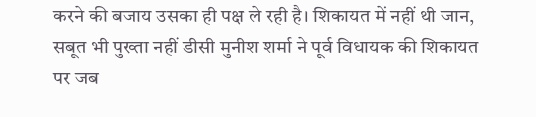करने की बजाय उसका ही पक्ष ले रही है। शिकायत में नहीं थी जान, सबूत भी पुख्ता नहीं डीसी मुनीश शर्मा ने पूर्व विधायक की शिकायत पर जब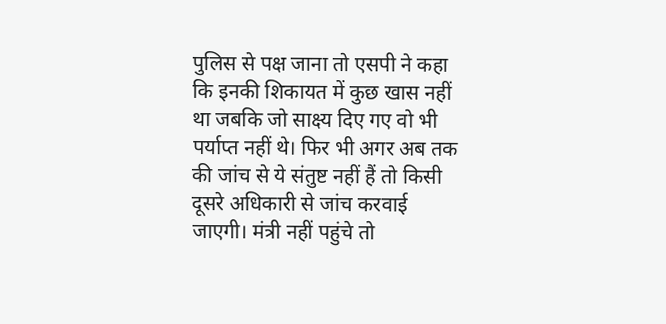पुलिस से पक्ष जाना तो एसपी ने कहा कि इनकी शिकायत में कुछ खास नहीं था जबकि जो साक्ष्य दिए गए वो भी पर्याप्त नहीं थे। फिर भी अगर अब तक की जांच से ये संतुष्ट नहीं हैं तो किसी दूसरे अधिकारी से जांच करवाई जाएगी। मंत्री नहीं पहुंचे तो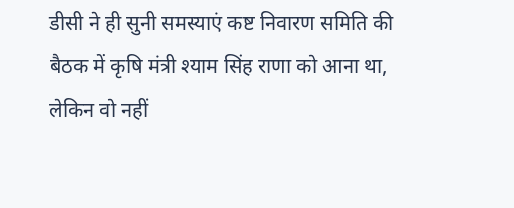डीसी ने ही सुनी समस्याएं कष्ट निवारण समिति की बैठक में कृषि मंत्री श्याम सिंह राणा को आना था, लेकिन वो नहीं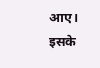आए। इसके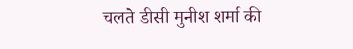चलते डीसी मुनीश शर्मा की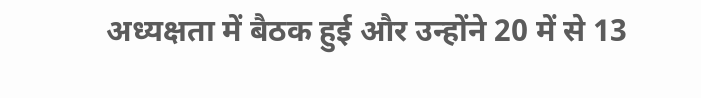अध्यक्षता में बैठक हुई और उन्होंने 20 में से 13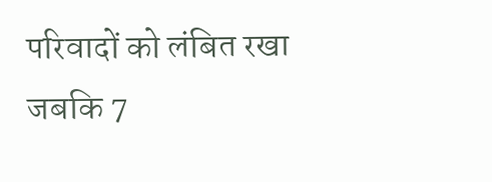परिवादों को लंबित रखा जबकि 7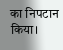का निपटान किया।